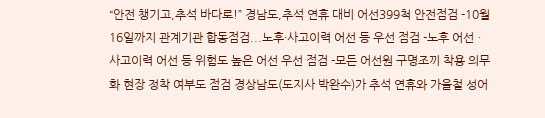“안전 챙기고,추석 바다로!” 경남도,추석 연휴 대비 어선399척 안전점검 -10월16일까지 관계기관 합동점검...노후·사고이력 어선 등 우선 점검 -노후 어선ㆍ사고이력 어선 등 위험도 높은 어선 우선 점검 -모든 어선원 구명조끼 착용 의무화 현장 정착 여부도 점검 경상남도(도지사 박완수)가 추석 연휴와 가을철 성어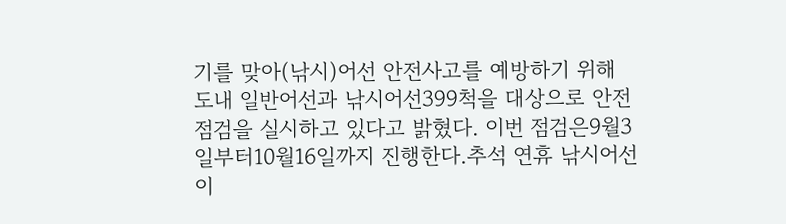기를 맞아(낚시)어선 안전사고를 예방하기 위해 도내 일반어선과 낚시어선399척을 대상으로 안전점검을 실시하고 있다고 밝혔다. 이번 점검은9월3일부터10월16일까지 진행한다.추석 연휴 낚시어선 이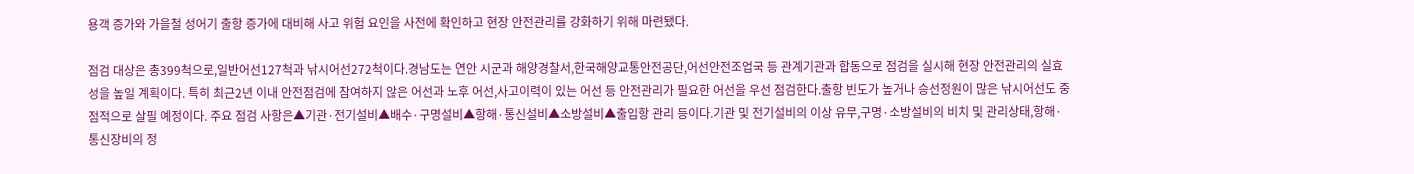용객 증가와 가을철 성어기 출항 증가에 대비해 사고 위험 요인을 사전에 확인하고 현장 안전관리를 강화하기 위해 마련됐다.

점검 대상은 총399척으로,일반어선127척과 낚시어선272척이다.경남도는 연안 시군과 해양경찰서,한국해양교통안전공단,어선안전조업국 등 관계기관과 합동으로 점검을 실시해 현장 안전관리의 실효성을 높일 계획이다. 특히 최근2년 이내 안전점검에 참여하지 않은 어선과 노후 어선,사고이력이 있는 어선 등 안전관리가 필요한 어선을 우선 점검한다.출항 빈도가 높거나 승선정원이 많은 낚시어선도 중점적으로 살필 예정이다. 주요 점검 사항은▲기관·전기설비▲배수·구명설비▲항해·통신설비▲소방설비▲출입항 관리 등이다.기관 및 전기설비의 이상 유무,구명·소방설비의 비치 및 관리상태,항해·통신장비의 정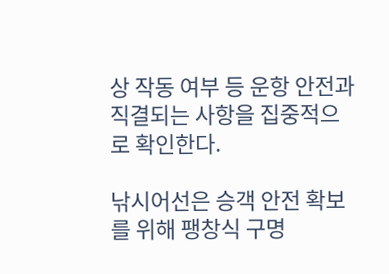상 작동 여부 등 운항 안전과 직결되는 사항을 집중적으로 확인한다.

낚시어선은 승객 안전 확보를 위해 팽창식 구명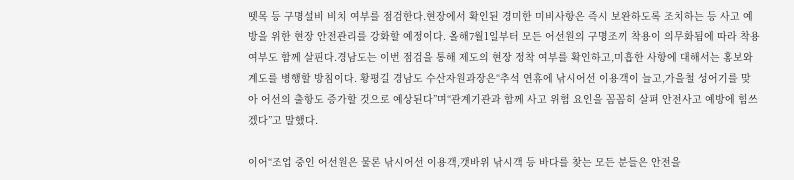뗏목 등 구명설비 비치 여부를 점검한다.현장에서 확인된 경미한 미비사항은 즉시 보완하도록 조치하는 등 사고 예방을 위한 현장 안전관리를 강화할 예정이다. 올해7월1일부터 모든 어선원의 구명조끼 착용이 의무화됨에 따라 착용 여부도 함께 살핀다.경남도는 이번 점검을 통해 제도의 현장 정착 여부를 확인하고,미흡한 사항에 대해서는 홍보와 계도를 병행할 방침이다. 황평길 경남도 수산자원과장은“추석 연휴에 낚시어선 이용객이 늘고,가을철 성어기를 맞아 어선의 출항도 증가할 것으로 예상된다”며“관계기관과 함께 사고 위험 요인을 꼼꼼히 살펴 안전사고 예방에 힘쓰겠다”고 말했다.

이어“조업 중인 어선원은 물론 낚시어선 이용객,갯바위 낚시객 등 바다를 찾는 모든 분들은 안전을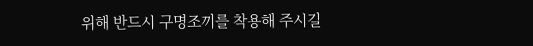위해 반드시 구명조끼를 착용해 주시길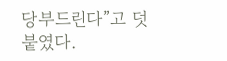당부드린다”고 덧붙였다.